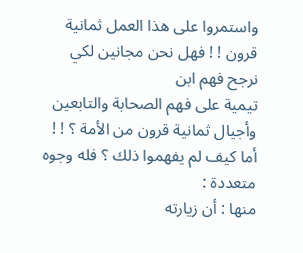واستمروا على هذا العمل ثمانية قرون ! ! فهل نحن مجانين لكي نرجح فهم ابن
تيمية على فهم الصحابة والتابعين وأجيال ثمانية قرون من الأمة ؟ ! !
أما كيف لم يفهموا ذلك ؟ فله وجوه متعددة :
منها : أن زيارته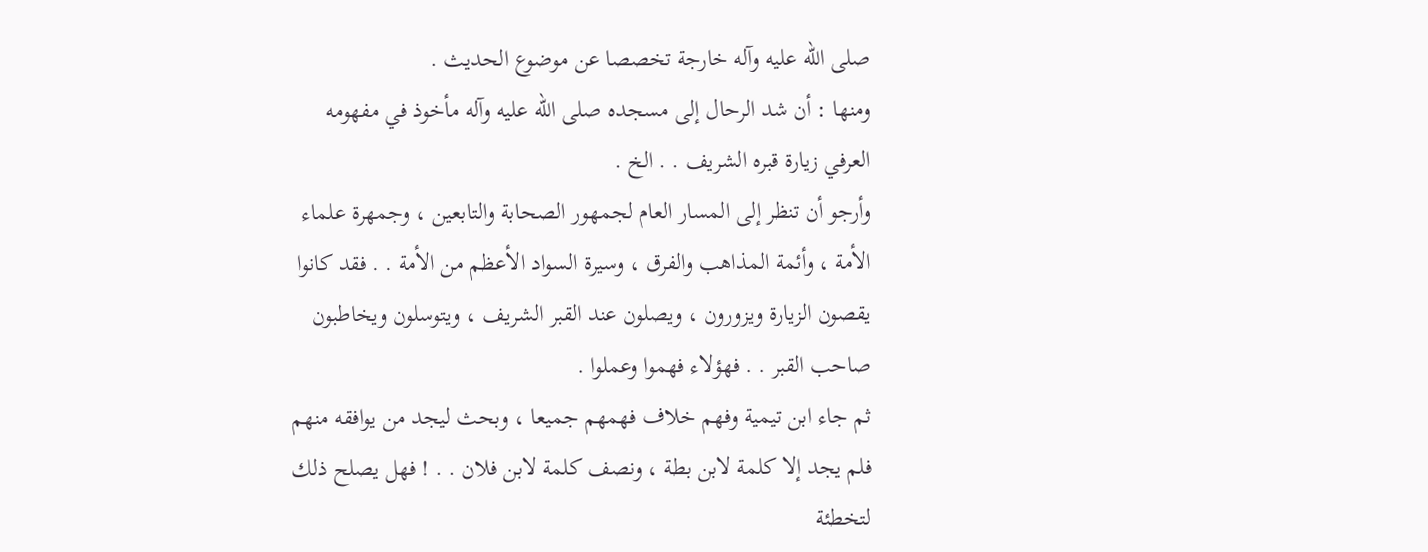صلى الله عليه وآله خارجة تخصصا عن موضوع الحديث .
ومنها : أن شد الرحال إلى مسجده صلى الله عليه وآله مأخوذ في مفهومه
العرفي زيارة قبره الشريف . . الخ .
وأرجو أن تنظر إلى المسار العام لجمهور الصحابة والتابعين ، وجمهرة علماء
الأمة ، وأئمة المذاهب والفرق ، وسيرة السواد الأعظم من الأمة . . فقد كانوا
يقصون الزيارة ويزورون ، ويصلون عند القبر الشريف ، ويتوسلون ويخاطبون
صاحب القبر . . فهؤلاء فهموا وعملوا .
ثم جاء ابن تيمية وفهم خلاف فهمهم جميعا ، وبحث ليجد من يوافقه منهم
فلم يجد إلا كلمة لابن بطة ، ونصف كلمة لابن فلان . . ! فهل يصلح ذلك
لتخطئة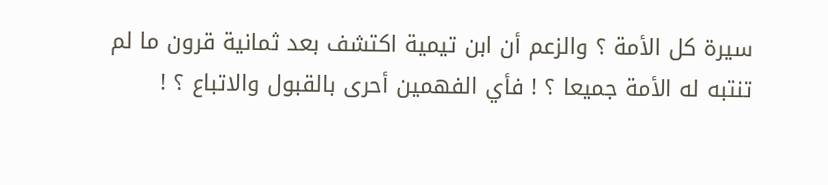سيرة كل الأمة ؟ والزعم أن ابن تيمية اكتشف بعد ثمانية قرون ما لم
تنتبه له الأمة جميعا ؟ ! فأي الفهمين أحرى بالقبول والاتباع ؟ !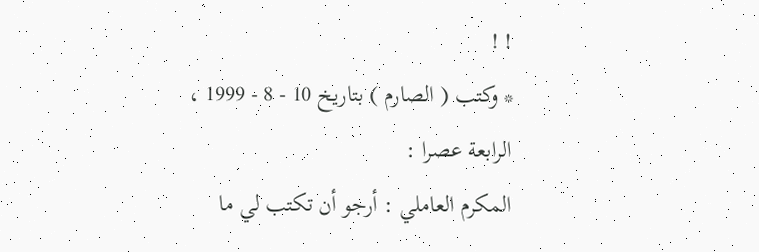! !
* وكتب ( الصارم ) بتاريخ 10 - 8 - 1999 ، الرابعة عصرا :
المكرم العاملي : أرجو أن تكتب لي ما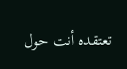تعتقده أنت حول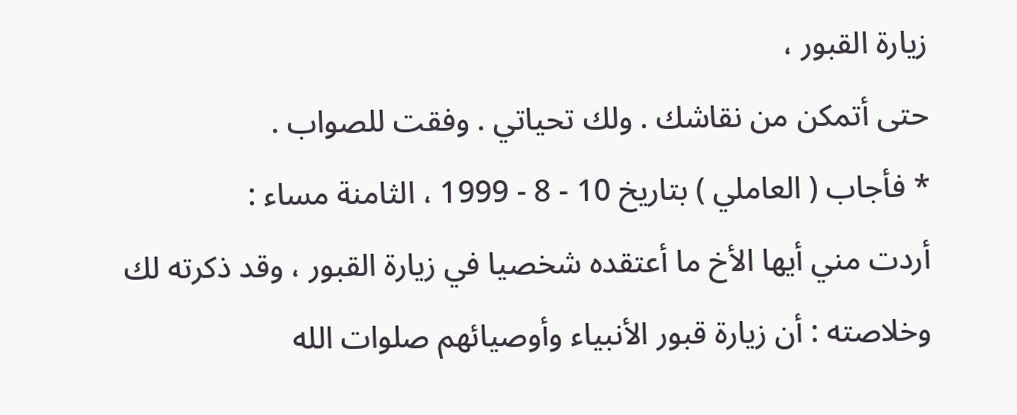زيارة القبور ،
حتى أتمكن من نقاشك . ولك تحياتي . وفقت للصواب .
* فأجاب ( العاملي ) بتاريخ 10 - 8 - 1999 ، الثامنة مساء :
أردت مني أيها الأخ ما أعتقده شخصيا في زيارة القبور ، وقد ذكرته لك
وخلاصته : أن زيارة قبور الأنبياء وأوصيائهم صلوات الله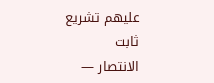عليهم تشريع ثابت
الانتصار —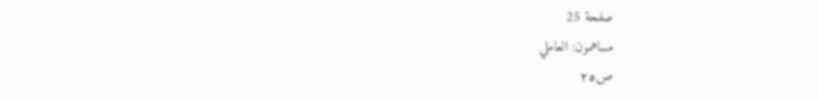صفحة 25
مساهمون: العاملي
ص٢٥